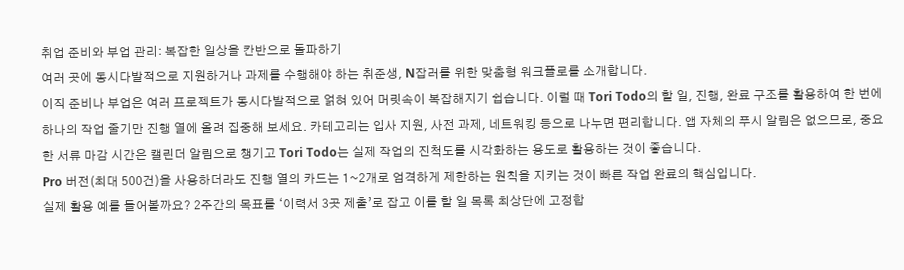취업 준비와 부업 관리: 복잡한 일상을 칸반으로 돌파하기
여러 곳에 동시다발적으로 지원하거나 과제를 수행해야 하는 취준생, N잡러를 위한 맞춤형 워크플로를 소개합니다.
이직 준비나 부업은 여러 프로젝트가 동시다발적으로 얽혀 있어 머릿속이 복잡해지기 쉽습니다. 이럴 때 Tori Todo의 할 일, 진행, 완료 구조를 활용하여 한 번에 하나의 작업 줄기만 진행 열에 올려 집중해 보세요. 카테고리는 입사 지원, 사전 과제, 네트워킹 등으로 나누면 편리합니다. 앱 자체의 푸시 알림은 없으므로, 중요한 서류 마감 시간은 캘린더 알림으로 챙기고 Tori Todo는 실제 작업의 진척도를 시각화하는 용도로 활용하는 것이 좋습니다.
Pro 버전(최대 500건)을 사용하더라도 진행 열의 카드는 1~2개로 엄격하게 제한하는 원칙을 지키는 것이 빠른 작업 완료의 핵심입니다.
실제 활용 예를 들어볼까요? 2주간의 목표를 ‘이력서 3곳 제출’로 잡고 이를 할 일 목록 최상단에 고정합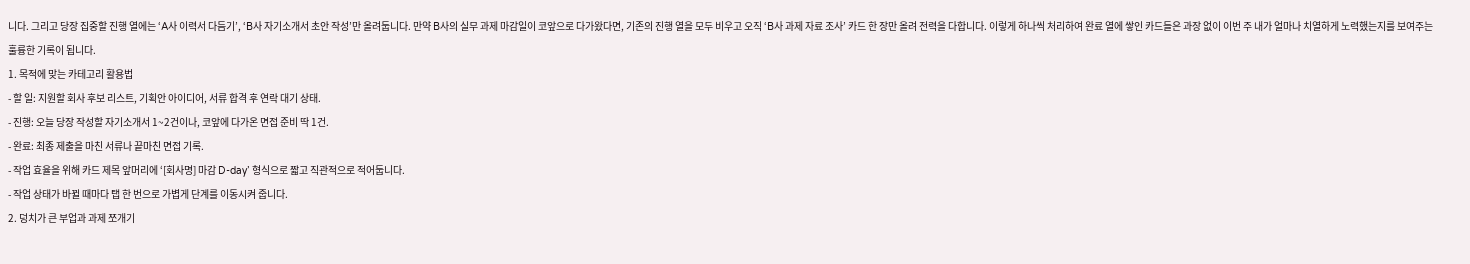니다. 그리고 당장 집중할 진행 열에는 ‘A사 이력서 다듬기’, ‘B사 자기소개서 초안 작성’만 올려둡니다. 만약 B사의 실무 과제 마감일이 코앞으로 다가왔다면, 기존의 진행 열을 모두 비우고 오직 ‘B사 과제 자료 조사’ 카드 한 장만 올려 전력을 다합니다. 이렇게 하나씩 처리하여 완료 열에 쌓인 카드들은 과장 없이 이번 주 내가 얼마나 치열하게 노력했는지를 보여주는 훌륭한 기록이 됩니다.
1. 목적에 맞는 카테고리 활용법
- 할 일: 지원할 회사 후보 리스트, 기획안 아이디어, 서류 합격 후 연락 대기 상태.
- 진행: 오늘 당장 작성할 자기소개서 1~2건이나, 코앞에 다가온 면접 준비 딱 1건.
- 완료: 최종 제출을 마친 서류나 끝마친 면접 기록.
- 작업 효율을 위해 카드 제목 앞머리에 ‘[회사명] 마감 D-day’ 형식으로 짧고 직관적으로 적어둡니다.
- 작업 상태가 바뀔 때마다 탭 한 번으로 가볍게 단계를 이동시켜 줍니다.
2. 덩치가 큰 부업과 과제 쪼개기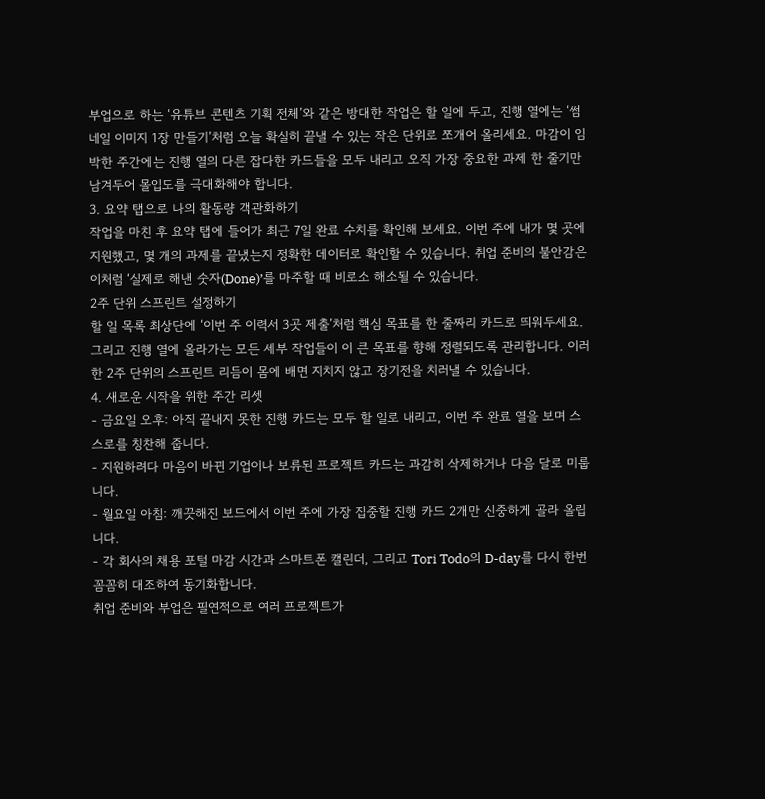부업으로 하는 ‘유튜브 콘텐츠 기획 전체’와 같은 방대한 작업은 할 일에 두고, 진행 열에는 ‘썸네일 이미지 1장 만들기’처럼 오늘 확실히 끝낼 수 있는 작은 단위로 쪼개어 올리세요. 마감이 임박한 주간에는 진행 열의 다른 잡다한 카드들을 모두 내리고 오직 가장 중요한 과제 한 줄기만 남겨두어 몰입도를 극대화해야 합니다.
3. 요약 탭으로 나의 활동량 객관화하기
작업을 마친 후 요약 탭에 들어가 최근 7일 완료 수치를 확인해 보세요. 이번 주에 내가 몇 곳에 지원했고, 몇 개의 과제를 끝냈는지 정확한 데이터로 확인할 수 있습니다. 취업 준비의 불안감은 이처럼 ‘실제로 해낸 숫자(Done)’를 마주할 때 비로소 해소될 수 있습니다.
2주 단위 스프린트 설정하기
할 일 목록 최상단에 ‘이번 주 이력서 3곳 제출’처럼 핵심 목표를 한 줄짜리 카드로 띄워두세요. 그리고 진행 열에 올라가는 모든 세부 작업들이 이 큰 목표를 향해 정렬되도록 관리합니다. 이러한 2주 단위의 스프린트 리듬이 몸에 배면 지치지 않고 장기전을 치러낼 수 있습니다.
4. 새로운 시작을 위한 주간 리셋
- 금요일 오후: 아직 끝내지 못한 진행 카드는 모두 할 일로 내리고, 이번 주 완료 열을 보며 스스로를 칭찬해 줍니다.
- 지원하려다 마음이 바뀐 기업이나 보류된 프로젝트 카드는 과감히 삭제하거나 다음 달로 미룹니다.
- 월요일 아침: 깨끗해진 보드에서 이번 주에 가장 집중할 진행 카드 2개만 신중하게 골라 올립니다.
- 각 회사의 채용 포털 마감 시간과 스마트폰 캘린더, 그리고 Tori Todo의 D-day를 다시 한번 꼼꼼히 대조하여 동기화합니다.
취업 준비와 부업은 필연적으로 여러 프로젝트가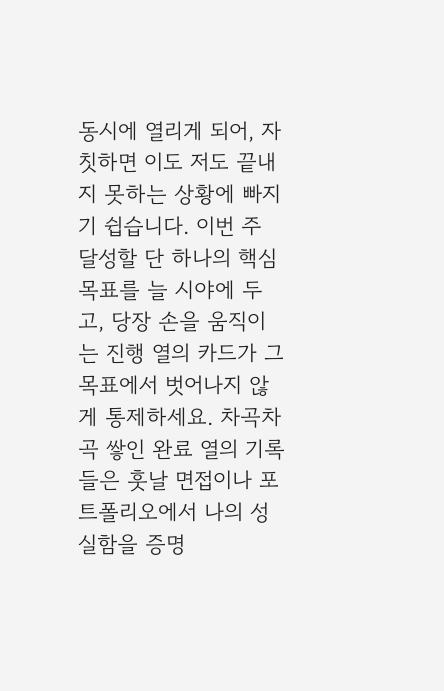동시에 열리게 되어, 자칫하면 이도 저도 끝내지 못하는 상황에 빠지기 쉽습니다. 이번 주 달성할 단 하나의 핵심 목표를 늘 시야에 두고, 당장 손을 움직이는 진행 열의 카드가 그 목표에서 벗어나지 않게 통제하세요. 차곡차곡 쌓인 완료 열의 기록들은 훗날 면접이나 포트폴리오에서 나의 성실함을 증명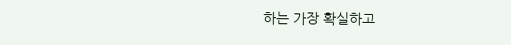하는 가장 확실하고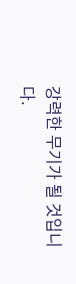강력한 무기가 될 것입니다.